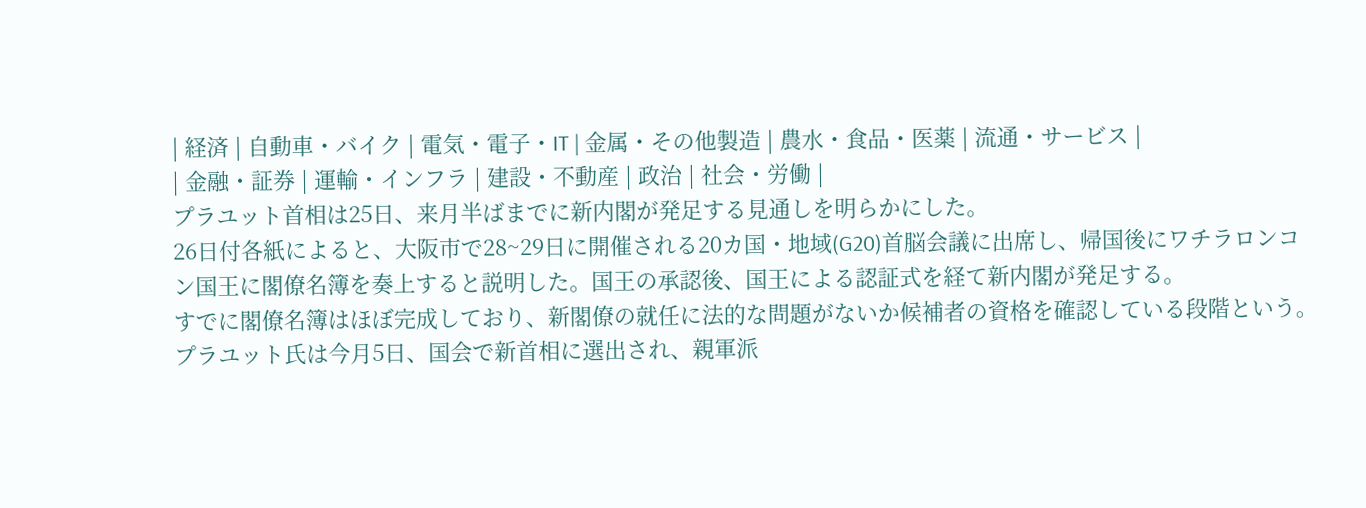| 経済 | 自動車・バイク | 電気・電子・IT | 金属・その他製造 | 農水・食品・医薬 | 流通・サービス |
| 金融・証券 | 運輸・インフラ | 建設・不動産 | 政治 | 社会・労働 |
プラユット首相は25日、来月半ばまでに新内閣が発足する見通しを明らかにした。
26日付各紙によると、大阪市で28~29日に開催される20カ国・地域(G20)首脳会議に出席し、帰国後にワチラロンコン国王に閣僚名簿を奏上すると説明した。国王の承認後、国王による認証式を経て新内閣が発足する。
すでに閣僚名簿はほぼ完成しており、新閣僚の就任に法的な問題がないか候補者の資格を確認している段階という。
プラユット氏は今月5日、国会で新首相に選出され、親軍派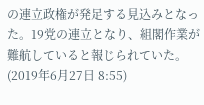の連立政権が発足する見込みとなった。19党の連立となり、組閣作業が難航していると報じられていた。
(2019年6月27日 8:55)